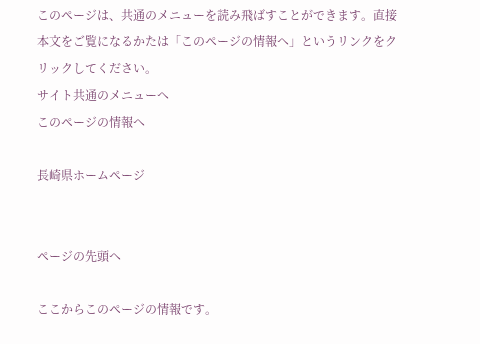このページは、共通のメニューを読み飛ばすことができます。直接本文をご覧になるかたは「このページの情報へ」というリンクをクリックしてください。
サイト共通のメニューへ
このページの情報へ

長崎県ホームページ


ページの先頭へ

ここからこのページの情報です。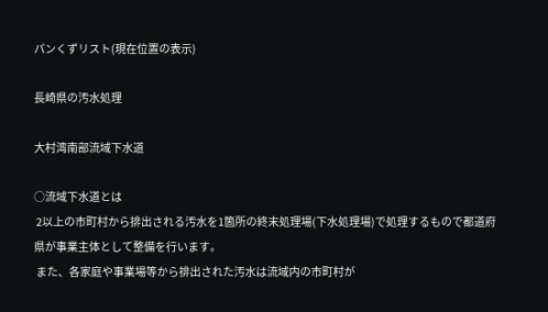パンくずリスト(現在位置の表示)

長崎県の汚水処理

大村湾南部流域下水道

○流域下水道とは
 2以上の市町村から排出される汚水を1箇所の終末処理場(下水処理場)で処理するもので都道府県が事業主体として整備を行います。
 また、各家庭や事業場等から排出された汚水は流域内の市町村が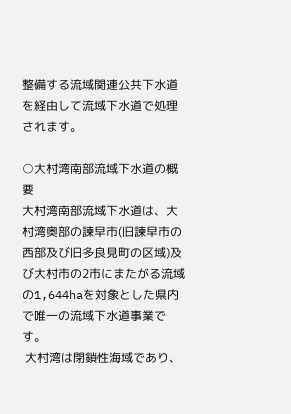整備する流域関連公共下水道を経由して流域下水道で処理されます。

○大村湾南部流域下水道の概要
大村湾南部流域下水道は、大村湾奥部の諫早市(旧諫早市の西部及び旧多良見町の区域)及び大村市の2市にまたがる流域の1,644haを対象とした県内で唯一の流域下水道事業です。
 大村湾は閉鎖性海域であり、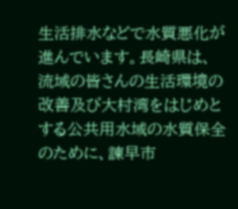生活排水などで水質悪化が進んでいます。長崎県は、流域の皆さんの生活環境の改善及び大村湾をはじめとする公共用水域の水質保全のために、諫早市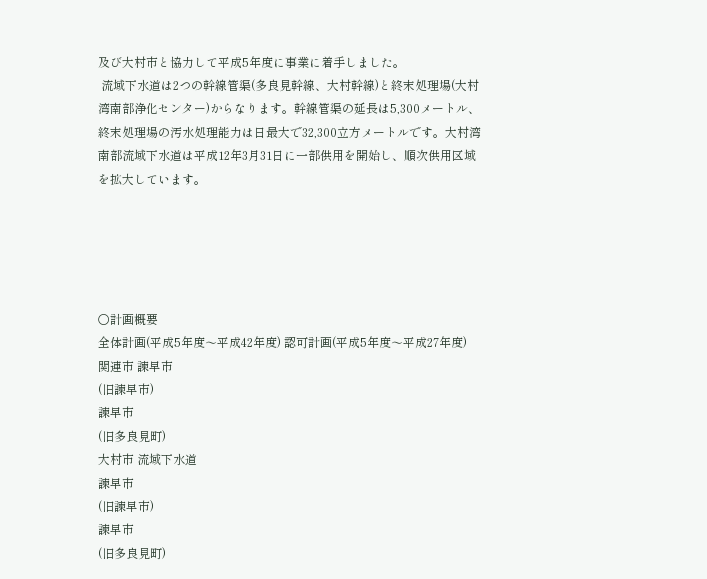及び大村市と協力して平成5年度に事業に着手しました。
 流域下水道は2つの幹線管渠(多良見幹線、大村幹線)と終末処理場(大村湾南部浄化センター)からなります。幹線管渠の延長は5,300メートル、終末処理場の汚水処理能力は日最大で32,300立方メートルです。大村湾南部流域下水道は平成12年3月31日に一部供用を開始し、順次供用区域を拡大しています。





○計画概要
全体計画(平成5年度〜平成42年度) 認可計画(平成5年度〜平成27年度)
関連市 諫早市
(旧諫早市)
諫早市
(旧多良見町)
大村市 流域下水道
諫早市
(旧諫早市)
諫早市
(旧多良見町)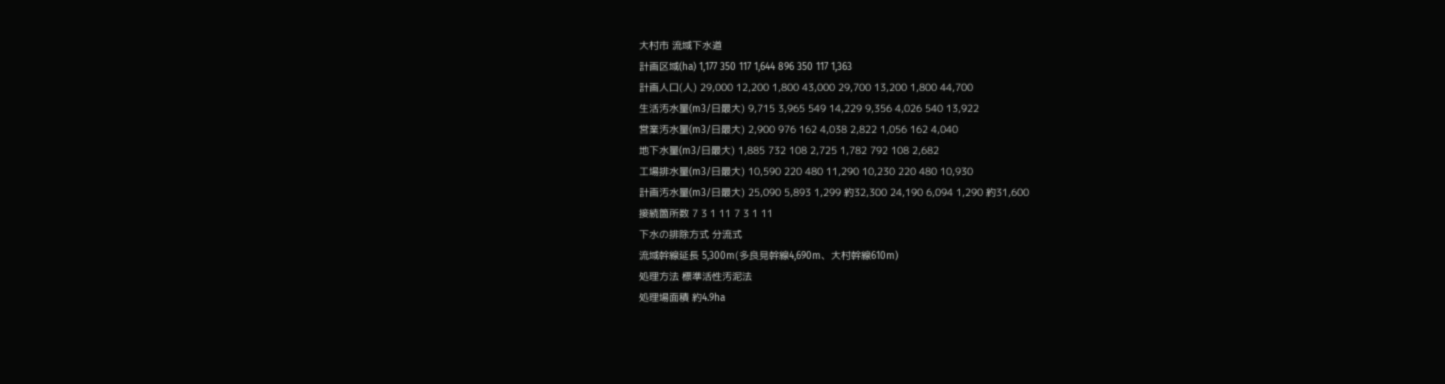大村市 流域下水道
計画区域(ha) 1,177 350 117 1,644 896 350 117 1,363
計画人口(人) 29,000 12,200 1,800 43,000 29,700 13,200 1,800 44,700
生活汚水量(m3/日最大) 9,715 3,965 549 14,229 9,356 4,026 540 13,922
営業汚水量(m3/日最大) 2,900 976 162 4,038 2,822 1,056 162 4,040
地下水量(m3/日最大) 1,885 732 108 2,725 1,782 792 108 2,682
工場排水量(m3/日最大) 10,590 220 480 11,290 10,230 220 480 10,930
計画汚水量(m3/日最大) 25,090 5,893 1,299 約32,300 24,190 6,094 1,290 約31,600
接続箇所数 7 3 1 11 7 3 1 11
下水の排除方式 分流式
流域幹線延長 5,300m(多良見幹線4,690m、大村幹線610m)
処理方法 標準活性汚泥法
処理場面積 約4.9ha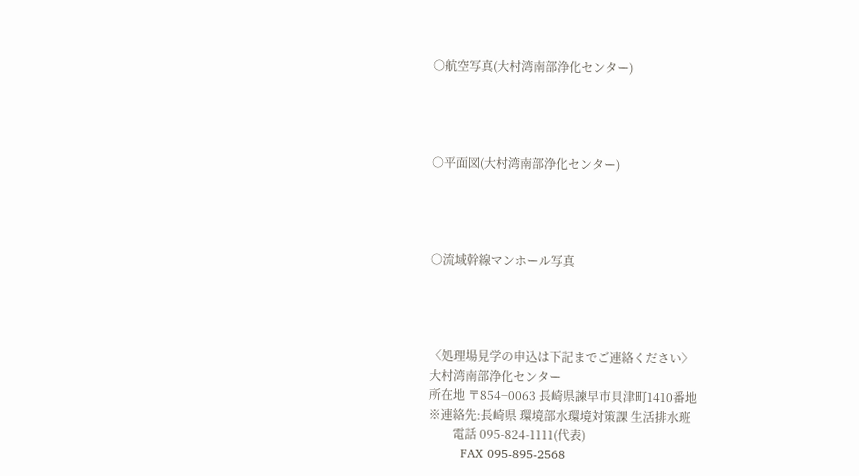○航空写真(大村湾南部浄化センター)




○平面図(大村湾南部浄化センター)




○流域幹線マンホール写真




〈処理場見学の申込は下記までご連絡ください〉
大村湾南部浄化センター
所在地 〒854−0063 長崎県諫早市貝津町1410番地
※連絡先:長崎県 環境部水環境対策課 生活排水班
        電話 095-824-1111(代表)
        FAX 095-895-2568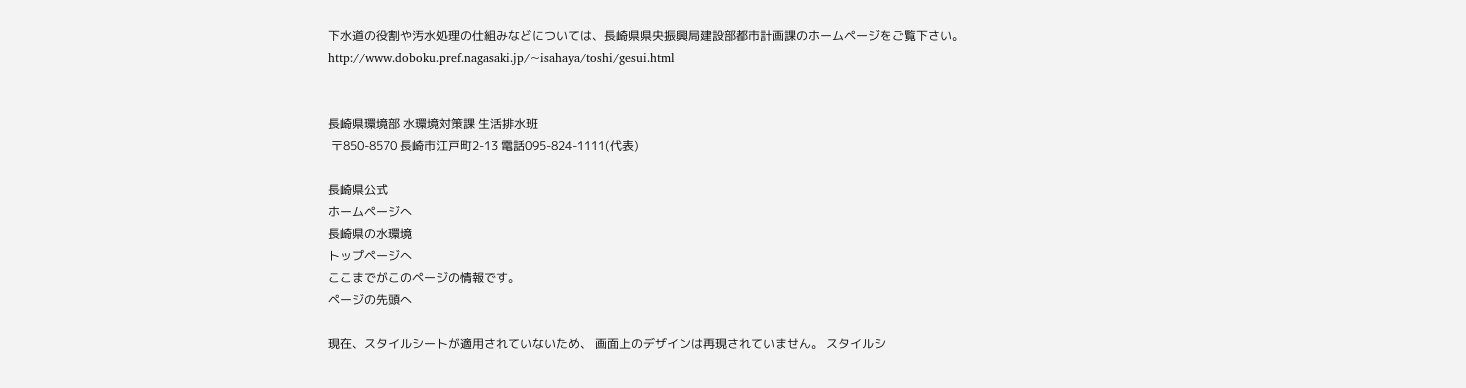下水道の役割や汚水処理の仕組みなどについては、長崎県県央振興局建設部都市計画課のホームページをご覧下さい。
http://www.doboku.pref.nagasaki.jp/~isahaya/toshi/gesui.html


長崎県環境部 水環境対策課 生活排水班
 〒850-8570 長崎市江戸町2-13 電話095-824-1111(代表)

長崎県公式
ホームページへ
長崎県の水環境
トップページへ
ここまでがこのページの情報です。
ページの先頭へ

現在、スタイルシートが適用されていないため、 画面上のデザインは再現されていません。 スタイルシ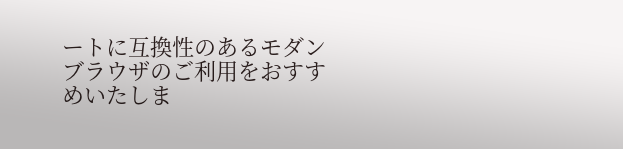ートに互換性のあるモダンブラウザのご利用をおすすめいたしま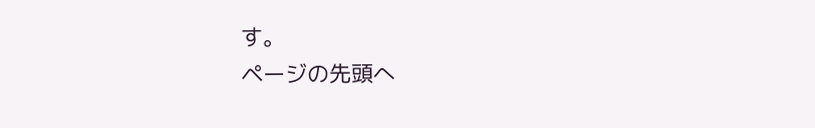す。
ページの先頭へ